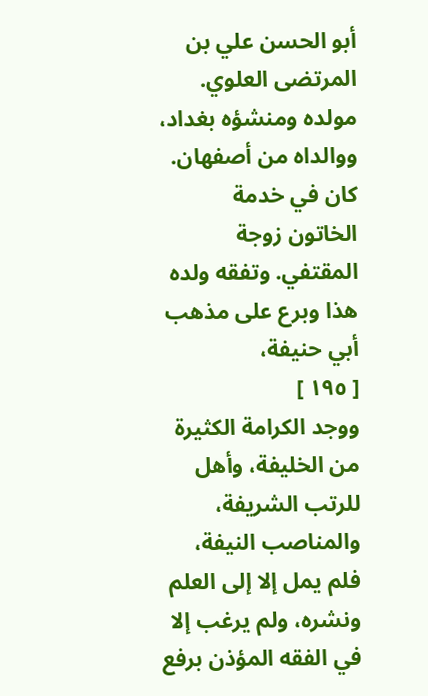أبو الحسن علي بن المرتضى العلوي. مولده ومنشؤه بغداد، ووالداه من أصفهان.
كان في خدمة الخاتون زوجة المقتفي. وتفقه ولده هذا وبرع على مذهب أبي حنيفة،
[ ١٩٥ ]
ووجد الكرامة الكثيرة من الخليفة، وأهل للرتب الشريفة، والمناصب النيفة، فلم يمل إلا إلى العلم ونشره، ولم يرغب إلا في الفقه المؤذن برفع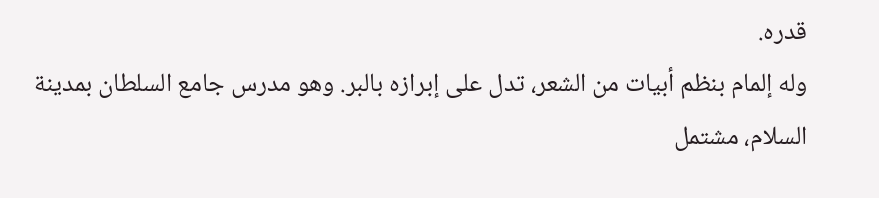قدره.
وله إلمام بنظم أبيات من الشعر، تدل على إبرازه بالبر. وهو مدرس جامع السلطان بمدينة السلام، مشتمل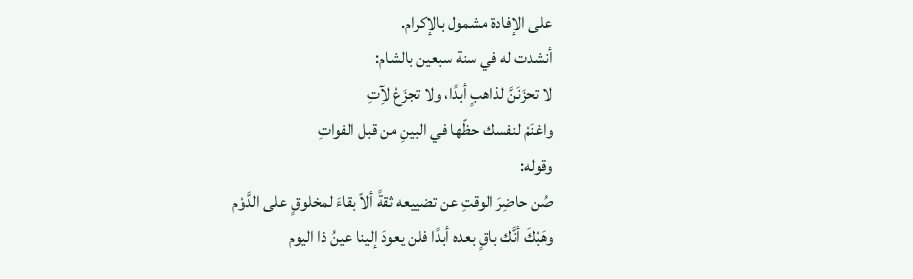على الإفادة مشمول بالإكرام.
أنشدت له في سنة سبعين بالشام:
لا تحزَنَنَّ لذاهبٍ أبدًا، ولا تجزَعْ لآِتِ
واغنَمْ لنفسك حظّها في البينِ من قبل الفواتِ
وقوله:
صُن حاضِرَ الوقتِ عن تضييعه ثقةً ألاّ بقاءَ لمخلوقٍ على الدَّوْم
وهَبْكَ أنَّك باقٍ بعده أبدًا فلن يعودَ إلينا عينُ ذا اليوم